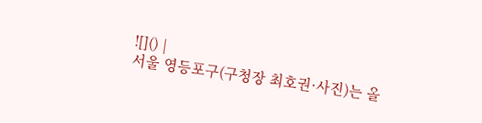![]() |
서울 영등포구(구청장 최호권·사진)는 올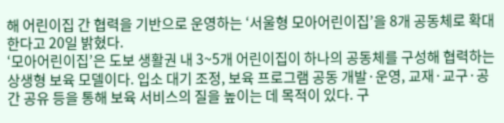해 어린이집 간 협력을 기반으로 운영하는 ‘서울형 모아어린이집’을 8개 공동체로 확대한다고 20일 밝혔다.
‘모아어린이집’은 도보 생활권 내 3~5개 어린이집이 하나의 공동체를 구성해 협력하는 상생형 보육 모델이다. 입소 대기 조정, 보육 프로그램 공동 개발·운영, 교재·교구·공간 공유 등을 통해 보육 서비스의 질을 높이는 데 목적이 있다. 구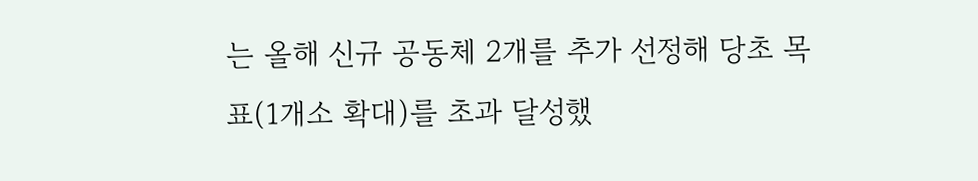는 올해 신규 공동체 2개를 추가 선정해 당초 목표(1개소 확대)를 초과 달성했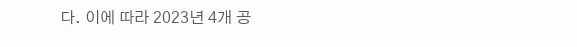다. 이에 따라 2023년 4개 공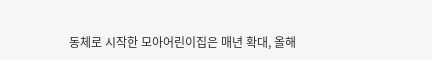동체로 시작한 모아어린이집은 매년 확대, 올해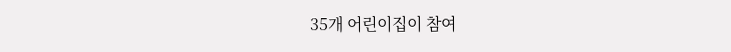35개 어린이집이 참여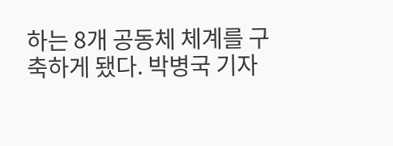하는 8개 공동체 체계를 구축하게 됐다. 박병국 기자